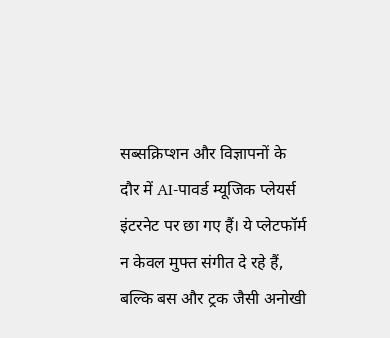सब्सक्रिप्शन और विज्ञापनों के दौर में AI-पावर्ड म्यूजिक प्लेयर्स इंटरनेट पर छा गए हैं। ये प्लेटफॉर्म न केवल मुफ्त संगीत दे रहे हैं, बल्कि बस और ट्रक जैसी अनोखी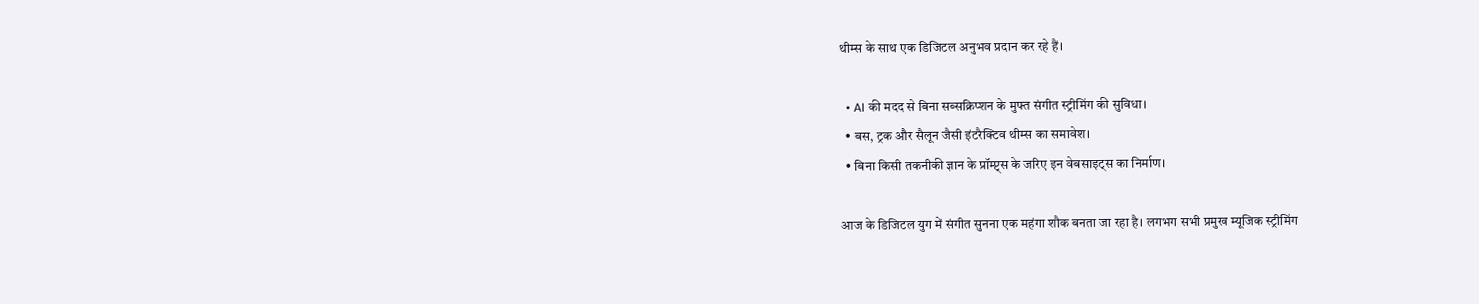थीम्स के साथ एक डिजिटल अनुभव प्रदान कर रहे हैं।

  • AI की मदद से बिना सब्सक्रिप्शन के मुफ्त संगीत स्ट्रीमिंग की सुविधा।
  • बस, ट्रक और सैलून जैसी इंटरैक्टिव थीम्स का समावेश।
  • बिना किसी तकनीकी ज्ञान के प्रॉम्प्ट्स के जरिए इन वेबसाइट्स का निर्माण।

आज के डिजिटल युग में संगीत सुनना एक महंगा शौक बनता जा रहा है। लगभग सभी प्रमुख म्यूजिक स्ट्रीमिंग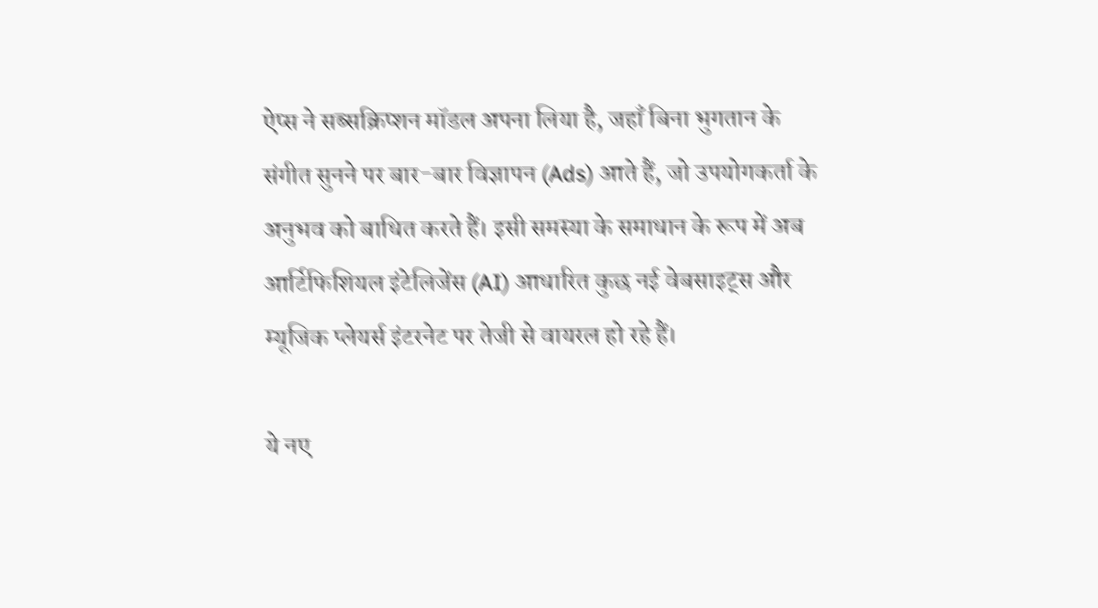ऐप्स ने सब्सक्रिप्शन मॉडल अपना लिया है, जहाँ बिना भुगतान के संगीत सुनने पर बार-बार विज्ञापन (Ads) आते हैं, जो उपयोगकर्ता के अनुभव को बाधित करते हैं। इसी समस्या के समाधान के रूप में अब आर्टिफिशियल इंटेलिजेंस (AI) आधारित कुछ नई वेबसाइट्स और म्यूजिक प्लेयर्स इंटरनेट पर तेजी से वायरल हो रहे हैं।

ये नए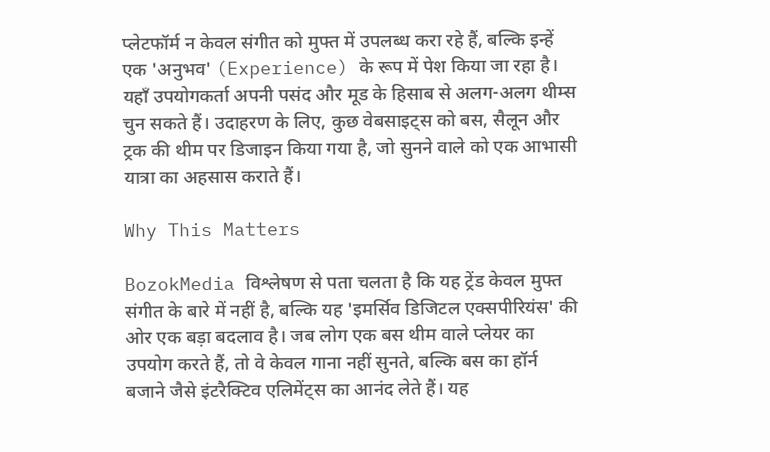प्लेटफॉर्म न केवल संगीत को मुफ्त में उपलब्ध करा रहे हैं, बल्कि इन्हें एक 'अनुभव' (Experience) के रूप में पेश किया जा रहा है। यहाँ उपयोगकर्ता अपनी पसंद और मूड के हिसाब से अलग-अलग थीम्स चुन सकते हैं। उदाहरण के लिए, कुछ वेबसाइट्स को बस, सैलून और ट्रक की थीम पर डिजाइन किया गया है, जो सुनने वाले को एक आभासी यात्रा का अहसास कराते हैं।

Why This Matters

BozokMedia विश्लेषण से पता चलता है कि यह ट्रेंड केवल मुफ्त संगीत के बारे में नहीं है, बल्कि यह 'इमर्सिव डिजिटल एक्सपीरियंस' की ओर एक बड़ा बदलाव है। जब लोग एक बस थीम वाले प्लेयर का उपयोग करते हैं, तो वे केवल गाना नहीं सुनते, बल्कि बस का हॉर्न बजाने जैसे इंटरैक्टिव एलिमेंट्स का आनंद लेते हैं। यह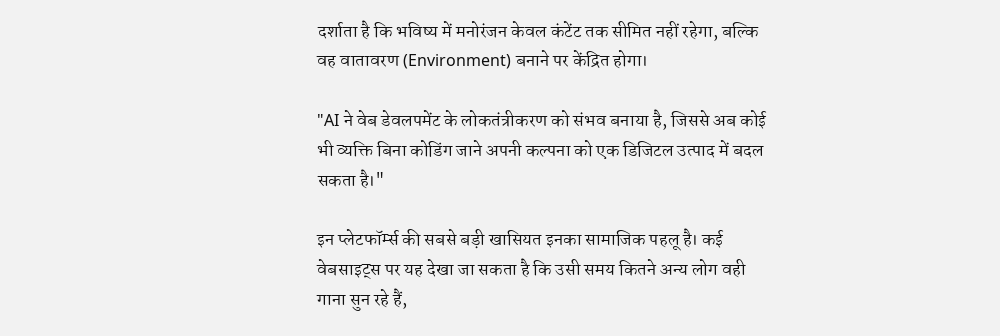दर्शाता है कि भविष्य में मनोरंजन केवल कंटेंट तक सीमित नहीं रहेगा, बल्कि वह वातावरण (Environment) बनाने पर केंद्रित होगा।

"AI ने वेब डेवलपमेंट के लोकतंत्रीकरण को संभव बनाया है, जिससे अब कोई भी व्यक्ति बिना कोडिंग जाने अपनी कल्पना को एक डिजिटल उत्पाद में बदल सकता है।"

इन प्लेटफॉर्म्स की सबसे बड़ी खासियत इनका सामाजिक पहलू है। कई वेबसाइट्स पर यह देखा जा सकता है कि उसी समय कितने अन्य लोग वही गाना सुन रहे हैं,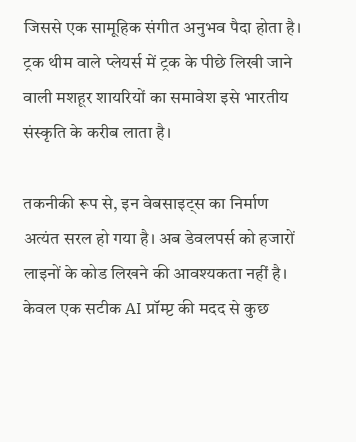जिससे एक सामूहिक संगीत अनुभव पैदा होता है। ट्रक थीम वाले प्लेयर्स में ट्रक के पीछे लिखी जाने वाली मशहूर शायरियों का समावेश इसे भारतीय संस्कृति के करीब लाता है।

तकनीकी रूप से, इन वेबसाइट्स का निर्माण अत्यंत सरल हो गया है। अब डेवलपर्स को हजारों लाइनों के कोड लिखने की आवश्यकता नहीं है। केवल एक सटीक AI प्रॉम्प्ट की मदद से कुछ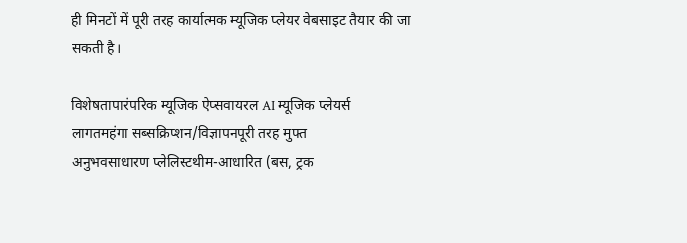ही मिनटों में पूरी तरह कार्यात्मक म्यूजिक प्लेयर वेबसाइट तैयार की जा सकती है।

विशेषतापारंपरिक म्यूजिक ऐप्सवायरल AI म्यूजिक प्लेयर्स
लागतमहंगा सब्सक्रिप्शन/विज्ञापनपूरी तरह मुफ्त
अनुभवसाधारण प्लेलिस्टथीम-आधारित (बस, ट्रक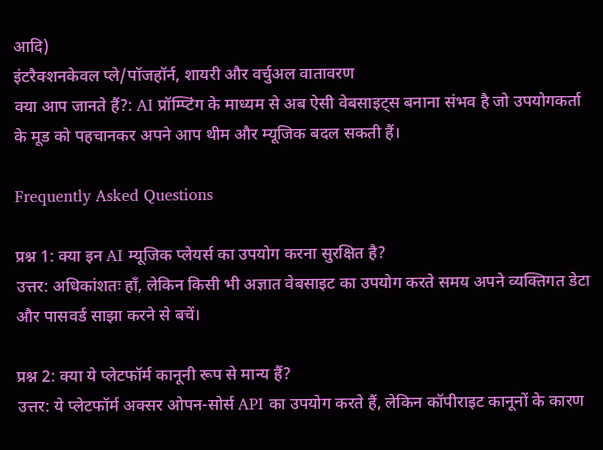आदि)
इंटरैक्शनकेवल प्ले/पॉजहॉर्न, शायरी और वर्चुअल वातावरण
क्या आप जानते हैं?: AI प्रॉम्प्टिंग के माध्यम से अब ऐसी वेबसाइट्स बनाना संभव है जो उपयोगकर्ता के मूड को पहचानकर अपने आप थीम और म्यूजिक बदल सकती हैं।

Frequently Asked Questions

प्रश्न 1: क्या इन AI म्यूजिक प्लेयर्स का उपयोग करना सुरक्षित है?
उत्तर: अधिकांशतः हाँ, लेकिन किसी भी अज्ञात वेबसाइट का उपयोग करते समय अपने व्यक्तिगत डेटा और पासवर्ड साझा करने से बचें।

प्रश्न 2: क्या ये प्लेटफॉर्म कानूनी रूप से मान्य हैं?
उत्तर: ये प्लेटफॉर्म अक्सर ओपन-सोर्स API का उपयोग करते हैं, लेकिन कॉपीराइट कानूनों के कारण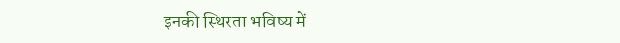इनकी स्थिरता भविष्य में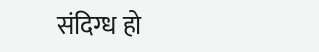संदिग्ध हो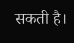सकती है।